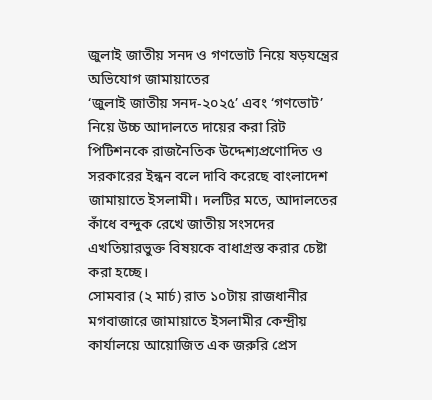জুলাই জাতীয় সনদ ও গণভোট নিয়ে ষড়যন্ত্রের অভিযোগ জামায়াতের
‘জুলাই জাতীয় সনদ-২০২৫’ এবং ‘গণভোট’ নিয়ে উচ্চ আদালতে দায়ের করা রিট পিটিশনকে রাজনৈতিক উদ্দেশ্যপ্রণোদিত ও সরকারের ইন্ধন বলে দাবি করেছে বাংলাদেশ জামায়াতে ইসলামী। দলটির মতে, আদালতের কাঁধে বন্দুক রেখে জাতীয় সংসদের এখতিয়ারভুক্ত বিষয়কে বাধাগ্রস্ত করার চেষ্টা করা হচ্ছে।
সোমবার (২ মার্চ) রাত ১০টায় রাজধানীর মগবাজারে জামায়াতে ইসলামীর কেন্দ্রীয় কার্যালয়ে আয়োজিত এক জরুরি প্রেস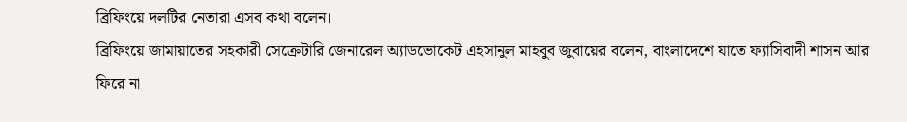ব্রিফিংয়ে দলটির নেতারা এসব কথা বলেন।
ব্রিফিংয়ে জামায়াতের সহকারী সেক্রেটারি জেনারেল অ্যাডভোকেট এহসানুল মাহবুব জুবায়ের বলেন, বাংলাদেশে যাতে ফ্যাসিবাদী শাসন আর ফিরে না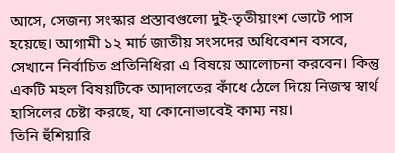আসে, সেজন্য সংস্কার প্রস্তাবগুলো দুই-তৃতীয়াংশ ভোটে পাস হয়েছে। আগামী ১২ মার্চ জাতীয় সংসদের অধিবেশন বসবে, সেখানে নির্বাচিত প্রতিনিধিরা এ বিষয়ে আলোচনা করবেন। কিন্তু একটি মহল বিষয়টিকে আদালতের কাঁধে ঠেলে দিয়ে নিজস্ব স্বার্থ হাসিলের চেষ্টা করছে, যা কোনোভাবেই কাম্য নয়।
তিনি হুঁশিয়ারি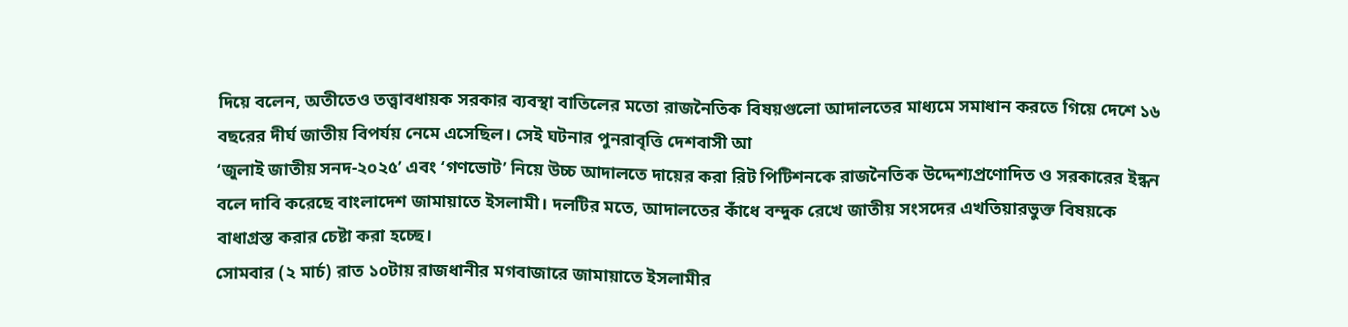দিয়ে বলেন, অতীতেও তত্ত্বাবধায়ক সরকার ব্যবস্থা বাতিলের মতো রাজনৈতিক বিষয়গুলো আদালতের মাধ্যমে সমাধান করতে গিয়ে দেশে ১৬ বছরের দীর্ঘ জাতীয় বিপর্যয় নেমে এসেছিল। সেই ঘটনার পুনরাবৃত্তি দেশবাসী আ
‘জুলাই জাতীয় সনদ-২০২৫’ এবং ‘গণভোট’ নিয়ে উচ্চ আদালতে দায়ের করা রিট পিটিশনকে রাজনৈতিক উদ্দেশ্যপ্রণোদিত ও সরকারের ইন্ধন বলে দাবি করেছে বাংলাদেশ জামায়াতে ইসলামী। দলটির মতে, আদালতের কাঁধে বন্দুক রেখে জাতীয় সংসদের এখতিয়ারভুক্ত বিষয়কে বাধাগ্রস্ত করার চেষ্টা করা হচ্ছে।
সোমবার (২ মার্চ) রাত ১০টায় রাজধানীর মগবাজারে জামায়াতে ইসলামীর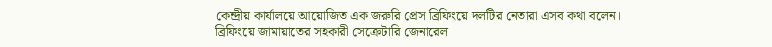কেন্দ্রীয় কার্যালয়ে আয়োজিত এক জরুরি প্রেস ব্রিফিংয়ে দলটির নেতারা এসব কথা বলেন।
ব্রিফিংয়ে জামায়াতের সহকারী সেক্রেটারি জেনারেল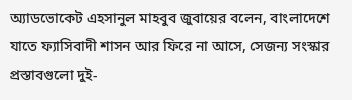অ্যাডভোকেট এহসানুল মাহবুব জুবায়ের বলেন, বাংলাদেশে যাতে ফ্যাসিবাদী শাসন আর ফিরে না আসে, সেজন্য সংস্কার প্রস্তাবগুলো দুই-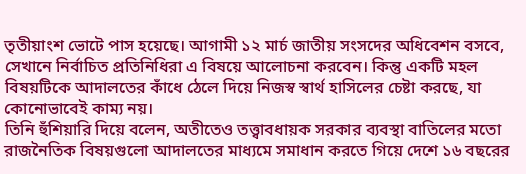তৃতীয়াংশ ভোটে পাস হয়েছে। আগামী ১২ মার্চ জাতীয় সংসদের অধিবেশন বসবে, সেখানে নির্বাচিত প্রতিনিধিরা এ বিষয়ে আলোচনা করবেন। কিন্তু একটি মহল বিষয়টিকে আদালতের কাঁধে ঠেলে দিয়ে নিজস্ব স্বার্থ হাসিলের চেষ্টা করছে, যা কোনোভাবেই কাম্য নয়।
তিনি হুঁশিয়ারি দিয়ে বলেন, অতীতেও তত্ত্বাবধায়ক সরকার ব্যবস্থা বাতিলের মতো রাজনৈতিক বিষয়গুলো আদালতের মাধ্যমে সমাধান করতে গিয়ে দেশে ১৬ বছরের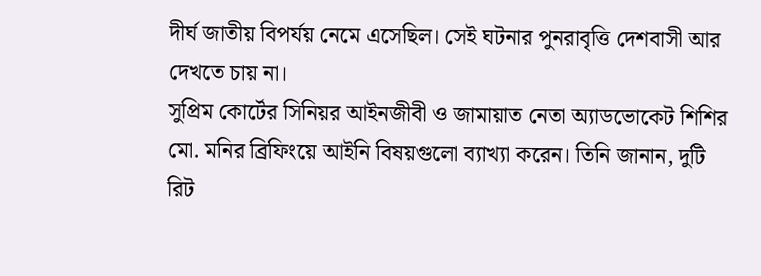দীর্ঘ জাতীয় বিপর্যয় নেমে এসেছিল। সেই ঘটনার পুনরাবৃত্তি দেশবাসী আর দেখতে চায় না।
সুপ্রিম কোর্টের সিনিয়র আইনজীবী ও জামায়াত নেতা অ্যাডভোকেট শিশির মো. মনির ব্রিফিংয়ে আইনি বিষয়গুলো ব্যাখ্যা করেন। তিনি জানান, দুটি রিট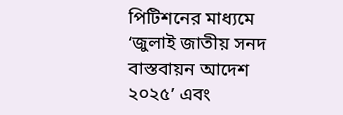পিটিশনের মাধ্যমে ‘জুলাই জাতীয় সনদ বাস্তবায়ন আদেশ ২০২৫’ এবং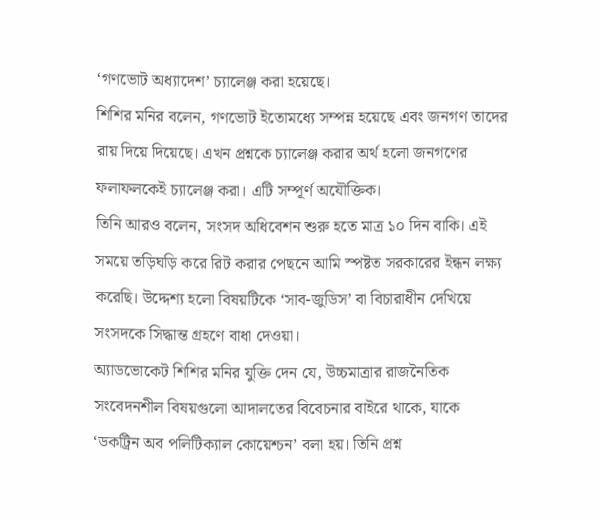‘গণভোট অধ্যাদেশ’ চ্যালেঞ্জ করা হয়েছে।
শিশির মনির বলেন, গণভোট ইতোমধ্যে সম্পন্ন হয়েছে এবং জনগণ তাদের রায় দিয়ে দিয়েছে। এখন প্রশ্নকে চ্যালেঞ্জ করার অর্থ হলো জনগণের ফলাফলকেই চ্যালেঞ্জ করা। এটি সম্পূর্ণ অযৌক্তিক।
তিনি আরও বলেন, সংসদ অধিবেশন শুরু হতে মাত্র ১০ দিন বাকি। এই সময়ে তড়িঘড়ি করে রিট করার পেছনে আমি স্পষ্টত সরকারের ইন্ধন লক্ষ্য করেছি। উদ্দেশ্য হলো বিষয়টিকে ‘সাব-জুডিস’ বা বিচারাধীন দেখিয়ে সংসদকে সিদ্ধান্ত গ্রহণে বাধা দেওয়া।
অ্যাডভোকেট শিশির মনির যুক্তি দেন যে, উচ্চমাত্রার রাজনৈতিক সংবেদনশীল বিষয়গুলো আদালতের বিবেচনার বাইরে থাকে, যাকে ‘ডকট্রিন অব পলিটিক্যাল কোয়েশ্চন’ বলা হয়। তিনি প্রশ্ন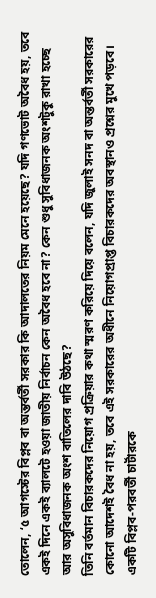তোলেন, ‘৫ আগস্টের বিপ্লব বা অন্তর্বর্তী সরকার কি আদালতের নিয়ম মেনে হয়েছে? যদি গণভোট অবৈধ হয়, তবে একই দিনে একই ব্যালটে হওয়া জাতীয় নির্বাচন কেন অবৈধ হবে না? কেন শুধু সুবিধাজনক অংশটুকু রাখা হচ্ছে আর অসুবিধাজনক অংশ বাতিলের দাবি উঠছে?
তিনি বর্তমান বিচারকদের নিয়োগ প্রক্রিয়ার কথা স্মরণ করিয়ে দিয়ে বলেন, যদি জুলাই সনদ বা অন্তর্বর্তী সরকারের কোনো আদেশই বৈধ না হয়, তবে এই সরকারের অধীনে নিয়োগপ্রাপ্ত বিচারকদের অবস্থানও প্রশ্নের মুখে পড়বে। একটি বিপ্লব-পরবর্তী চার্টারকে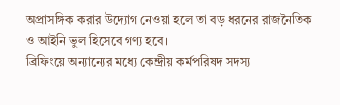অপ্রাসঙ্গিক করার উদ্যোগ নেওয়া হলে তা বড় ধরনের রাজনৈতিক ও আইনি ভুল হিসেবে গণ্য হবে।
ব্রিফিংয়ে অন্যান্যের মধ্যে কেন্দ্রীয় কর্মপরিষদ সদস্য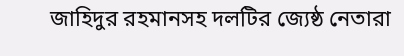জাহিদুর রহমানসহ দলটির জ্যেষ্ঠ নেতারা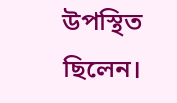উপস্থিত ছিলেন।